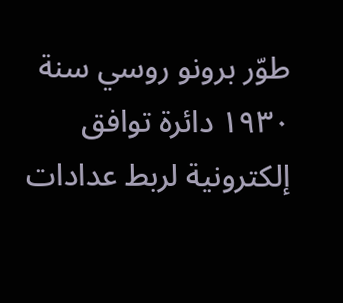طوّر برونو روسي سنة ١٩٣٠ دائرة توافق إلكترونية لربط عدادات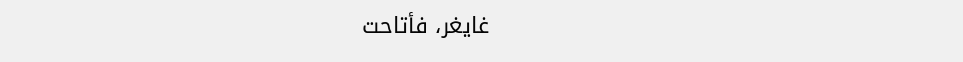غايغر، فأتاحت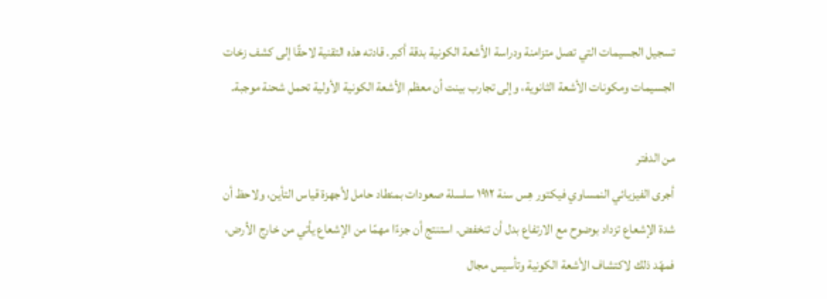تسجيل الجسيمات التي تصل متزامنة ودراسة الأشعة الكونية بدقة أكبر. قادته هذه التقنية لاحقًا إلى كشف زخات الجسيمات ومكونات الأشعة الثانوية، وإلى تجارب بينت أن معظم الأشعة الكونية الأولية تحمل شحنة موجبة.

من الدفتر
أجرى الفيزيائي النمساوي فيكتور هِس سنة ١٩١٢ سلسلة صعودات بمنطاد حامل لأجهزة قياس التأين، ولاحظ أن شدة الإشعاع تزداد بوضوح مع الارتفاع بدل أن تنخفض. استنتج أن جزءًا مهمًا من الإشعاع يأتي من خارج الأرض، فمهّد ذلك لاكتشاف الأشعة الكونية وتأسيس مجال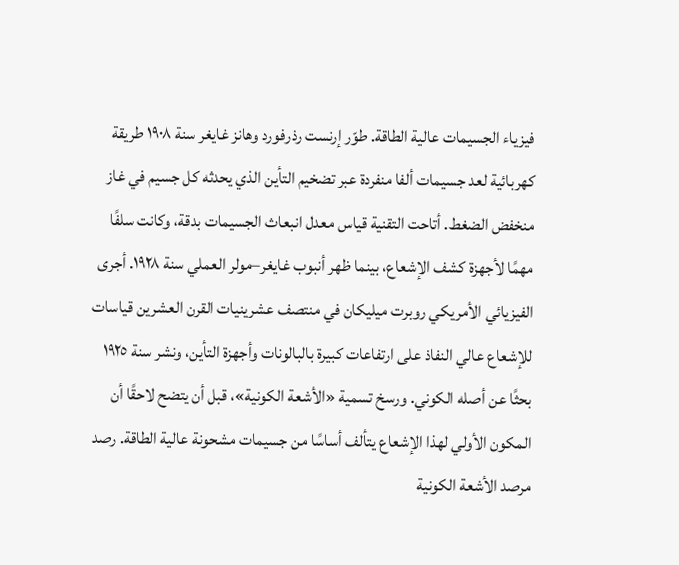فيزياء الجسيمات عالية الطاقة. طوّر إرنست رذرفورد وهانز غايغر سنة ١٩٠٨ طريقة كهربائية لعد جسيمات ألفا منفردة عبر تضخيم التأين الذي يحدثه كل جسيم في غاز منخفض الضغط. أتاحت التقنية قياس معدل انبعاث الجسيمات بدقة، وكانت سلفًا مهمًا لأجهزة كشف الإشعاع، بينما ظهر أنبوب غايغر–مولر العملي سنة ١٩٢٨. أجرى الفيزيائي الأمريكي روبرت ميليكان في منتصف عشرينيات القرن العشرين قياسات للإشعاع عالي النفاذ على ارتفاعات كبيرة بالبالونات وأجهزة التأين، ونشر سنة ١٩٢٥ بحثًا عن أصله الكوني. ورسخ تسمية «الأشعة الكونية»، قبل أن يتضح لاحقًا أن المكون الأولي لهذا الإشعاع يتألف أساسًا من جسيمات مشحونة عالية الطاقة. رصد مرصد الأشعة الكونية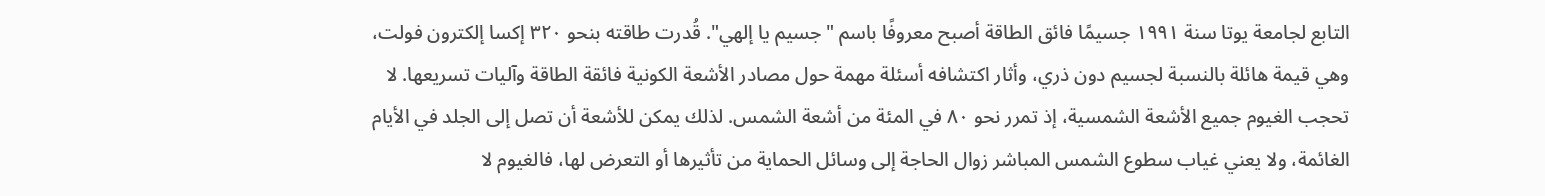التابع لجامعة يوتا سنة ١٩٩١ جسيمًا فائق الطاقة أصبح معروفًا باسم "جسيم يا إلهي". قُدرت طاقته بنحو ٣٢٠ إكسا إلكترون فولت، وهي قيمة هائلة بالنسبة لجسيم دون ذري، وأثار اكتشافه أسئلة مهمة حول مصادر الأشعة الكونية فائقة الطاقة وآليات تسريعها. لا تحجب الغيوم جميع الأشعة الشمسية، إذ تمرر نحو ٨٠ في المئة من أشعة الشمس. لذلك يمكن للأشعة أن تصل إلى الجلد في الأيام الغائمة، ولا يعني غياب سطوع الشمس المباشر زوال الحاجة إلى وسائل الحماية من تأثيرها أو التعرض لها، فالغيوم لا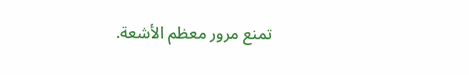تمنع مرور معظم الأشعة.